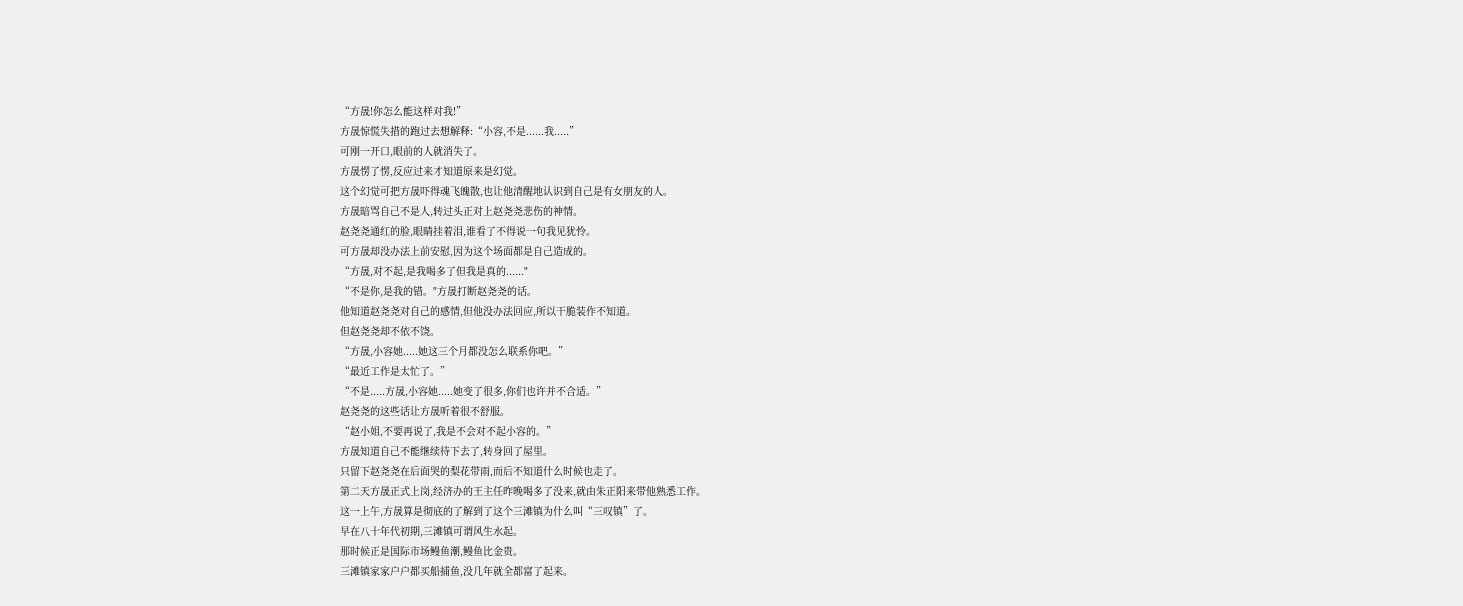“方晟!你怎么能这样对我!”
方晟惊慌失措的跑过去想解释:“小容,不是......我.....”
可刚一开口,眼前的人就消失了。
方晟愣了愣,反应过来才知道原来是幻觉。
这个幻觉可把方晟吓得魂飞魄散,也让他清醒地认识到自己是有女朋友的人。
方晟暗骂自己不是人,转过头正对上赵尧尧悲伤的神情。
赵尧尧通红的脸,眼睛挂着泪,谁看了不得说一句我见犹怜。
可方晟却没办法上前安慰,因为这个场面都是自己造成的。
“方晟,对不起,是我喝多了但我是真的......"
“不是你,是我的错。"方晟打断赵尧尧的话。
他知道赵尧尧对自己的感情,但他没办法回应,所以干脆装作不知道。
但赵尧尧却不依不饶。
“方晟,小容她.....她这三个月都没怎么联系你吧。”
“最近工作是太忙了。”
“不是.....方晟,小容她.....她变了很多,你们也许并不合适。”
赵尧尧的这些话让方晟听着很不舒服。
“赵小姐,不要再说了,我是不会对不起小容的。”
方晟知道自己不能继续待下去了,转身回了屋里。
只留下赵尧尧在后面哭的梨花带雨,而后不知道什么时候也走了。
第二天方晟正式上岗,经济办的王主任昨晚喝多了没来,就由朱正阳来带他熟悉工作。
这一上午,方晟算是彻底的了解到了这个三滩镇为什么叫“三叹镇”了。
早在八十年代初期,三滩镇可谓风生水起。
那时候正是国际市场鳗鱼潮,鳗鱼比金贵。
三滩镇家家户户都买船捕鱼,没几年就全都富了起来。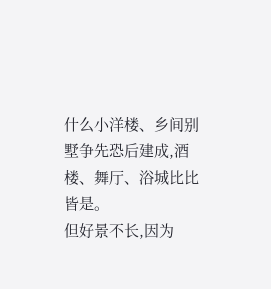什么小洋楼、乡间别墅争先恐后建成,酒楼、舞厅、浴城比比皆是。
但好景不长,因为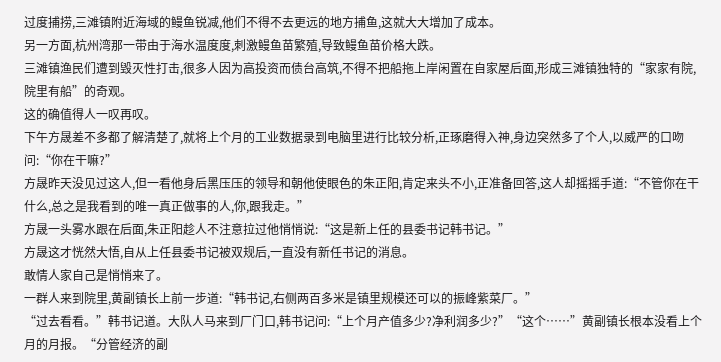过度捕捞,三滩镇附近海域的鳗鱼锐减,他们不得不去更远的地方捕鱼,这就大大增加了成本。
另一方面,杭州湾那一带由于海水温度度,刺激鳗鱼苗繁殖,导致鳗鱼苗价格大跌。
三滩镇渔民们遭到毁灭性打击,很多人因为高投资而债台高筑,不得不把船拖上岸闲置在自家屋后面,形成三滩镇独特的“家家有院,院里有船”的奇观。
这的确值得人一叹再叹。
下午方晟差不多都了解清楚了,就将上个月的工业数据录到电脑里进行比较分析,正琢磨得入神,身边突然多了个人,以威严的口吻问:“你在干嘛?”
方晟昨天没见过这人,但一看他身后黑压压的领导和朝他使眼色的朱正阳,肯定来头不小,正准备回答,这人却摇摇手道:“不管你在干什么,总之是我看到的唯一真正做事的人,你,跟我走。”
方晟一头雾水跟在后面,朱正阳趁人不注意拉过他悄悄说:“这是新上任的县委书记韩书记。”
方晟这才恍然大悟,自从上任县委书记被双规后,一直没有新任书记的消息。
敢情人家自己是悄悄来了。
一群人来到院里,黄副镇长上前一步道:“韩书记,右侧两百多米是镇里规模还可以的振峰紫菜厂。”
“过去看看。”韩书记道。大队人马来到厂门口,韩书记问:“上个月产值多少?净利润多少?”“这个……”黄副镇长根本没看上个月的月报。“分管经济的副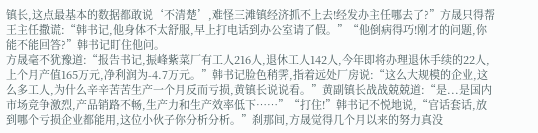镇长,这点最基本的数据都敢说‘不清楚’,难怪三滩镇经济抓不上去!经发办主任哪去了?”方晟只得帮王主任撒谎:“韩书记,他身体不太舒服,早上打电话到办公室请了假。”“他倒病得巧!刚才的问题,你能不能回答?”韩书记盯住他问。
方晟毫不犹豫道:“报告书记,振峰紫菜厂有工人216人,退休工人142人,今年即将办理退休手续的22人,上个月产值165万元,净利润为-4.7万元。”韩书记脸色稍霁,指着远处厂房说:“这么大规模的企业,这么多工人,为什么辛辛苦苦生产一个月反而亏损,黄镇长说说看。”黄副镇长战战兢兢道:“是...是国内市场竞争激烈,产品销路不畅,生产力和生产效率低下……”“打住!”韩书记不悦地说,“官话套话,放到哪个亏损企业都能用,这位小伙子你分析分析。”刹那间,方晟觉得几个月以来的努力真没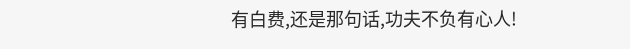有白费,还是那句话,功夫不负有心人!